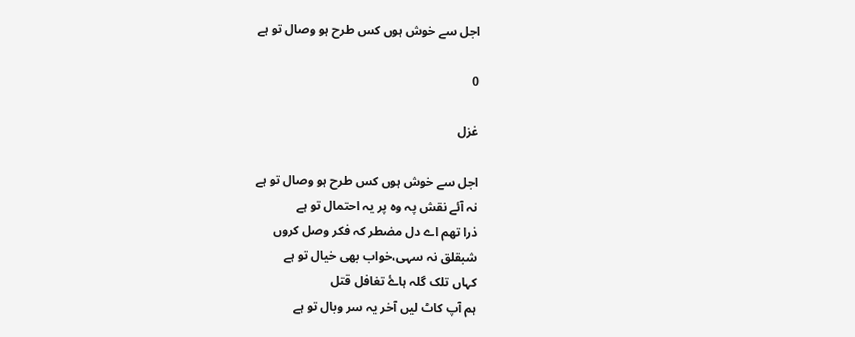اجل سے خوش ہوں کس طرح ہو وصال تو ہے

0

غزل

اجل سے خوش ہوں کس طرح ہو وصال تو ہے
نہ آئے نقش پہ وہ پر یہ احتمال تو ہے
ذرا تھم اے دل مضطر کہ فکر وصل کروں
شبقلق نہ سہی،خواب بھی خیال تو ہے
کہاں تلک گلہ ہاۓ تغافل قتل
ہم آپ کاٹ لیں آخر یہ سر وبال تو ہے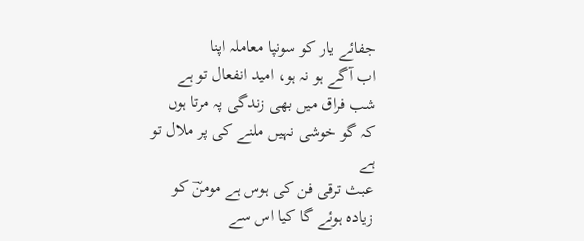جفائے یار کو سونپا معاملہ اپنا
اب آگے ہو نہ ہو، امید انفعال تو ہے
شب فراق میں بھی زندگی پہ مرتا ہوں
کہ گو خوشی نہیں ملنے کی پر ملال تو ہے
عبث ترقی فن کی ہوس ہے مومنؔ کو
زیادہ ہوئے گا کیا اس سے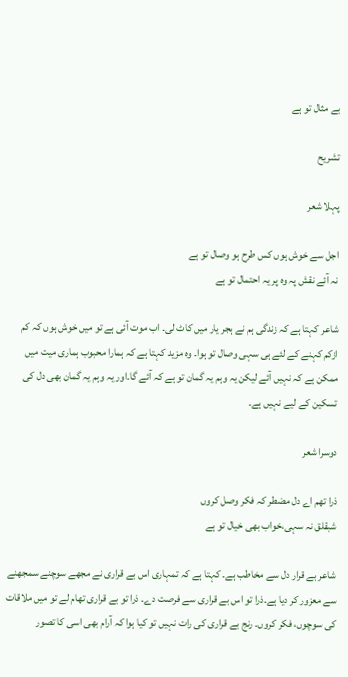بے مثال تو ہے

تشریح

پہلا شعر

اجل سے خوش ہوں کس طرح ہو وصال تو ہے
نہ آئے نقش پہ وہ پر یہ احتمال تو ہے

شاعر کہتا ہے کہ زندگی ہم نے ہجر یار میں کاٹ لی۔ اب موت آئی ہے تو میں خوش ہوں کہ کم ازکم کہنے کے لئے ہی سہی وصال تو ہوا۔ وہ مزید کہتا ہے کہ ہمارا محبوب ہماری میت میں ممکن ہے کہ نہیں آئے لیکن یہ وہم یہ گمان تو ہے کہ آئے گا۔اور یہ وہم یہ گمان بھی دل کی تسکین کے لیے نہیں ہے۔

دوسرا شعر

ذرا تھم اے دل مضطر کہ فکر وصل کروں
شبقلق نہ سہی،خواب بھی خیال تو ہے

شاعر بے قرار دل سے مخاطب ہے۔ کہتا ہے کہ تمہاری اس بے قراری نے مجھے سوچنے سمجھنے سے معزور کر دیا ہے۔ذرا تو اس بے قراری سے فرصت دے۔ ذرا تو بے قراری تھام لے تو میں ملاقات کی سوچوں، فکر کروں۔ رنج بے قراری کی رات نہیں تو کیا ہوا کہ آرام بھی اسی کا تصور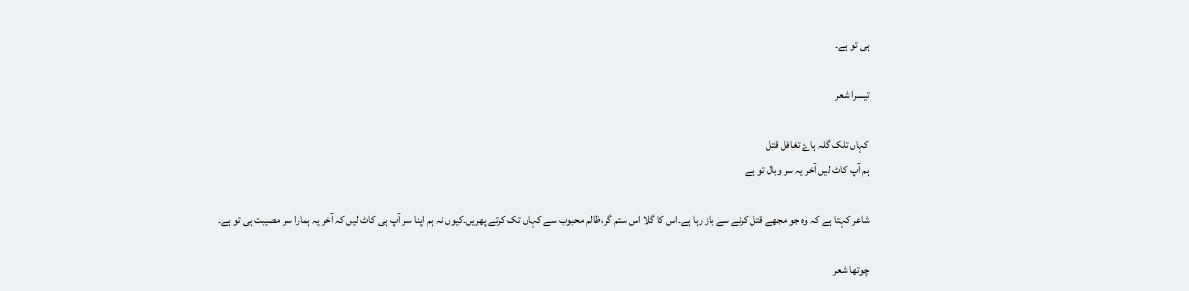ہی تو ہے۔

تیسرا شعر

کہاں تلک گلہ ہاۓ تغافل قتل
ہم آپ کاٹ لیں آخر یہ سر وبال تو ہے

شاعر کہتا ہے کہ وہ جو مجھے قتل کرنے سے باز رہا ہے۔اس کا گلا اس ستم گر،ظالم محبوب سے کہاں تک کرتے پھریں۔کیوں نہ ہم اپنا سر آپ ہی کاٹ لیں کہ آخر یہ ہمارا سر مصیبت ہی تو ہے۔

چوتھا شعر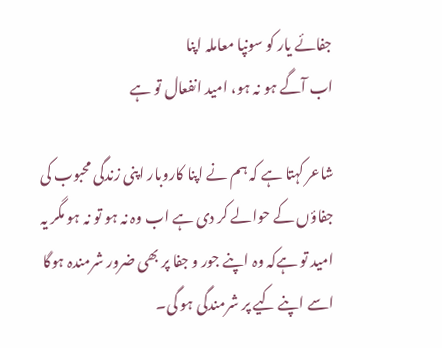جفائے یار کو سونپا معاملہ اپنا
اب آگے ہو نہ ہو، امید انفعال تو ہے

شاعر کہتا ہے کہ ہم نے اپنا کاروبار اپنی زندگی محبوب کی جفاؤں کے حوالے کر دی ہے اب وہ نہ ہو تو نہ ہو مگر یہ امید تو ہےکہ وہ اپنے جور و جفا پر بھی ضرور شرمندہ ہوگا اسے اپنے کیے پر شرمندگی ہو گی۔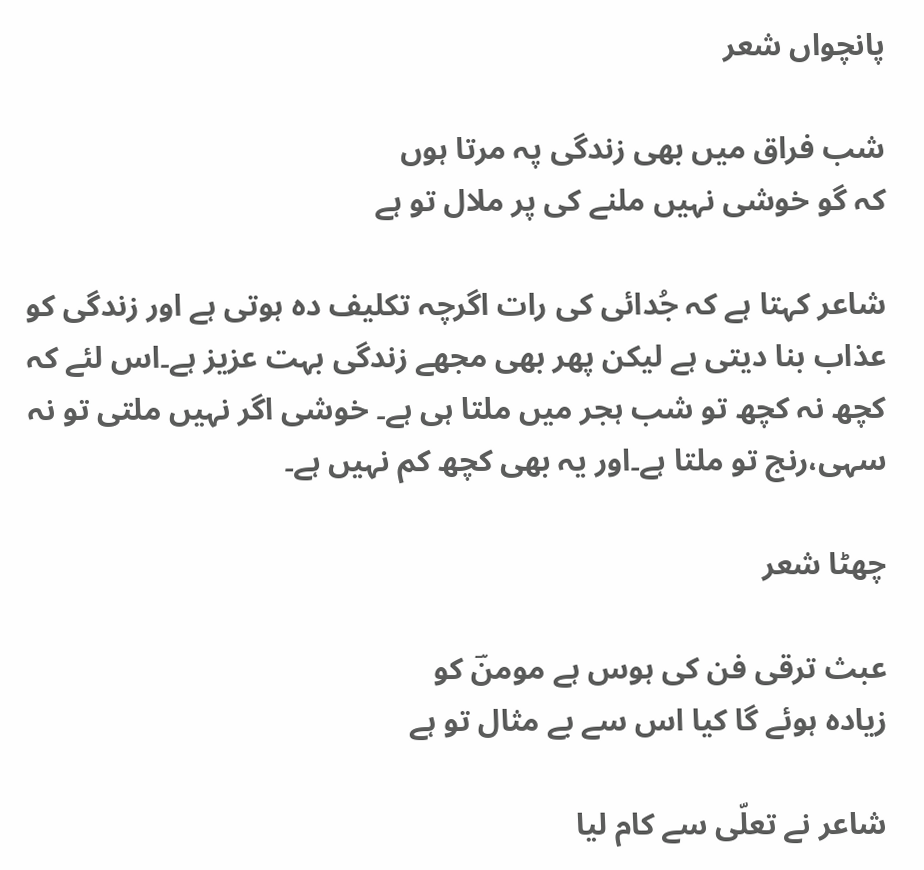پانچواں شعر

شب فراق میں بھی زندگی پہ مرتا ہوں
کہ گو خوشی نہیں ملنے کی پر ملال تو ہے

شاعر کہتا ہے کہ جُدائی کی رات اگرچہ تکلیف دہ ہوتی ہے اور زندگی کو عذاب بنا دیتی ہے لیکن پھر بھی مجھے زندگی بہت عزیز ہے۔اس لئے کہ کچھ نہ کچھ تو شب ہجر میں ملتا ہی ہے۔ خوشی اگر نہیں ملتی تو نہ سہی،رنج تو ملتا ہے۔اور یہ بھی کچھ کم نہیں ہے۔

چھٹا شعر

عبث ترقی فن کی ہوس ہے مومنؔ کو
زیادہ ہوئے گا کیا اس سے بے مثال تو ہے

شاعر نے تعلّی سے کام لیا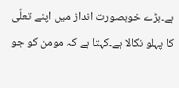ہے۔بڑے خوبصورت انداز میں اپنے تعلّی کا پہلو نکالا ہے۔کہتا ہے کہ مومن کو جو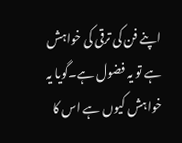اپنے فن کی ترقی کی خواہش ہے تو یہ فضول ہے۔گویا یہ خواہش کیوں ہے اس کا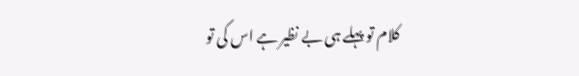کلام تو پہلے ہی بے نظیر ہے اس کی تو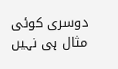دوسری کوئی مثال ہی نہیں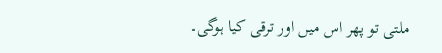ملتی تو پھر اس میں اور ترقی کیا ہوگی۔